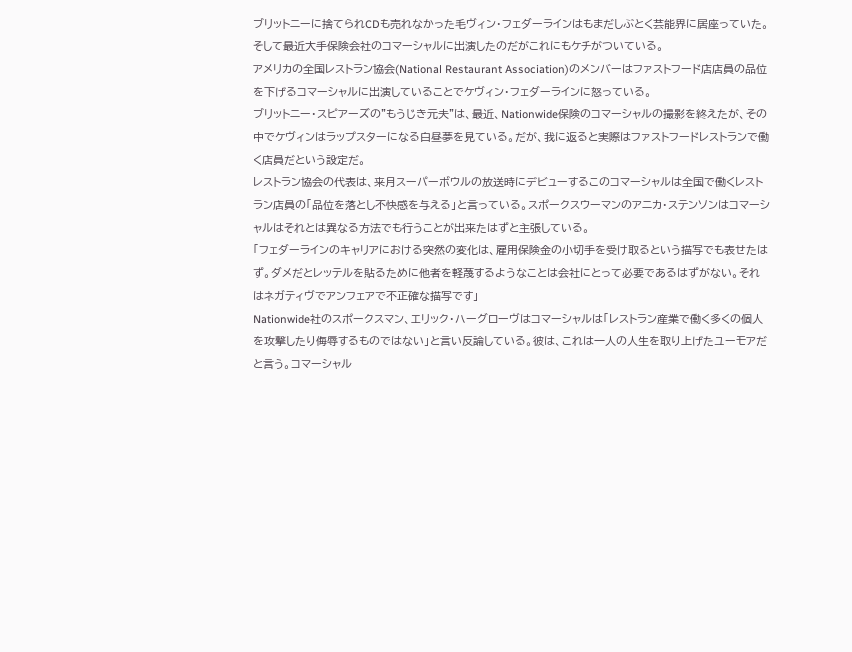ブリットニーに捨てられCDも売れなかった毛ヴィン・フェダーラインはもまだしぶとく芸能界に居座っていた。そして最近大手保険会社のコマーシャルに出演したのだがこれにもケチがついている。
アメリカの全国レストラン協会(National Restaurant Association)のメンバーはファストフード店店員の品位を下げるコマーシャルに出演していることでケヴィン・フェダーラインに怒っている。
ブリットニー・スピアーズの"もうじき元夫"は、最近、Nationwide保険のコマーシャルの撮影を終えたが、その中でケヴィンはラップスターになる白昼夢を見ている。だが、我に返ると実際はファストフードレストランで働く店員だという設定だ。
レストラン協会の代表は、来月スーパーボウルの放送時にデビューするこのコマーシャルは全国で働くレストラン店員の「品位を落とし不快感を与える」と言っている。スポークスウーマンのアニカ・ステンソンはコマーシャルはそれとは異なる方法でも行うことが出来たはずと主張している。
「フェダーラインのキャリアにおける突然の変化は、雇用保険金の小切手を受け取るという描写でも表せたはず。ダメだとレッテルを貼るために他者を軽蔑するようなことは会社にとって必要であるはずがない。それはネガティヴでアンフェアで不正確な描写です」
Nationwide社のスポークスマン、エリック・ハーグローヴはコマーシャルは「レストラン産業で働く多くの個人を攻撃したり侮辱するものではない」と言い反論している。彼は、これは一人の人生を取り上げたユーモアだと言う。コマーシャル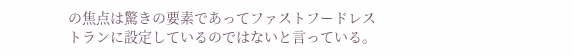の焦点は驚きの要素であってファストフードレストランに設定しているのではないと言っている。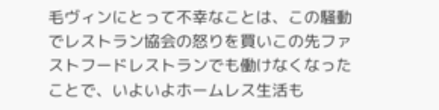毛ヴィンにとって不幸なことは、この騒動でレストラン協会の怒りを買いこの先ファストフードレストランでも働けなくなったことで、いよいよホームレス生活も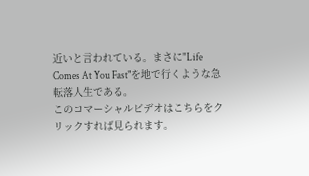近いと言われている。まさに"Life Comes At You Fast"を地で行くような急転落人生である。
このコマーシャルビデオはこちらをクリックすれば見られます。